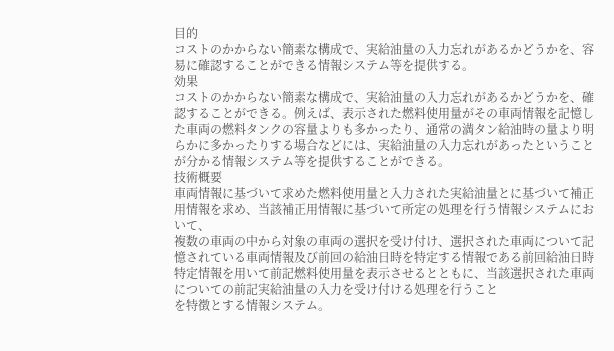目的
コストのかからない簡素な構成で、実給油量の入力忘れがあるかどうかを、容易に確認することができる情報システム等を提供する。
効果
コストのかからない簡素な構成で、実給油量の入力忘れがあるかどうかを、確認することができる。例えば、表示された燃料使用量がその車両情報を記憶した車両の燃料タンクの容量よりも多かったり、通常の満タン給油時の量より明らかに多かったりする場合などには、実給油量の入力忘れがあったということが分かる情報システム等を提供することができる。
技術概要
車両情報に基づいて求めた燃料使用量と入力された実給油量とに基づいて補正用情報を求め、当該補正用情報に基づいて所定の処理を行う情報システムにおいて、
複数の車両の中から対象の車両の選択を受け付け、選択された車両について記憶されている車両情報及び前回の給油日時を特定する情報である前回給油日時特定情報を用いて前記燃料使用量を表示させるとともに、当該選択された車両についての前記実給油量の入力を受け付ける処理を行うこと
を特徴とする情報システム。